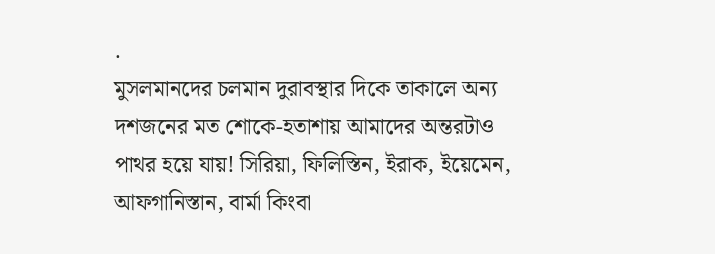.
মুসলমানদের চলমান দুরাবস্থার দিকে তাকালে অন্য দশজনের মত শোকে-হতাশায় আমাদের অন্তরটাও পাথর হয়ে যায়! সিরিয়া, ফিলিস্তিন, ইরাক, ইয়েমেন, আফগানিস্তান, বার্মা কিংবা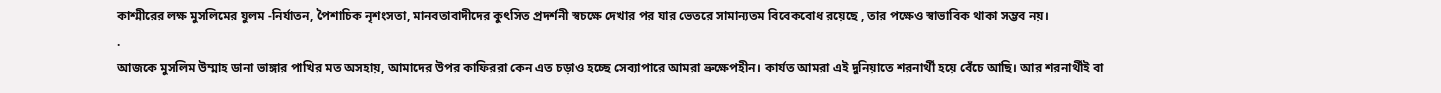কাশ্মীরের লক্ষ মুসলিমের যুলম -নির্যাতন, পৈশাচিক নৃশংসতা, মানবতাবাদীদের কুৎসিত প্রদর্শনী স্বচক্ষে দেখার পর যার ভেতরে সামান্যতম বিবেকবোধ রয়েছে , তার পক্ষেও স্বাভাবিক থাকা সম্ভব নয়।
.
আজকে মুসলিম উম্মাহ ডানা ভাঙ্গার পাখির মত অসহায়, আমাদের উপর কাফিররা কেন এত চড়াও হচ্ছে সেব্যাপারে আমরা ভ্রুক্ষেপহীন। কার্যত আমরা এই দুনিয়াতে শরনার্থী হয়ে বেঁচে আছি। আর শরনার্থীই বা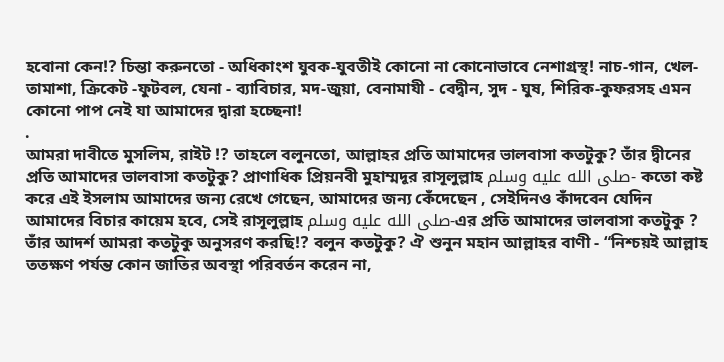হবোনা কেন!? চিন্তা করুনতো - অধিকাংশ যুবক-যুবতীই কোনো না কোনোভাবে নেশাগ্রস্থ! নাচ-গান, খেল-তামাশা, ক্রিকেট -ফুটবল, যেনা - ব্যাবিচার, মদ-জুয়া, বেনামাযী - বেদ্বীন, সুদ - ঘুষ, শিরিক-কুফরসহ এমন কোনো পাপ নেই যা আমাদের দ্বারা হচ্ছেনা!
.
আমরা দাবীতে মুসলিম, রাইট !? তাহলে বলুনতো, আল্লাহর প্রতি আমাদের ভালবাসা কতটুকু? তাঁর দ্বীনের প্রতি আমাদের ভালবাসা কতটুকু? প্রাণাধিক প্রিয়নবী মুহাম্মদূর রাসূলুল্লাহ صلى الله عليه وسلم- কতো কষ্ট করে এই ইসলাম আমাদের জন্য রেখে গেছেন, আমাদের জন্য কেঁদেছেন , সেইদিনও কাঁদবেন যেদিন আমাদের বিচার কায়েম হবে, সেই রাসূলুল্লাহ صلى الله عليه وسلم-এর প্রতি আমাদের ভালবাসা কতটুকু ? তাঁর আদর্শ আমরা কতটুকু অনুসরণ করছি!? বলুন কতটুকু? ঐ শুনুন মহান আল্লাহর বাণী - “নিশ্চয়ই আল্লাহ ততক্ষণ পর্যন্ত কোন জাতির অবস্থা পরিবর্তন করেন না,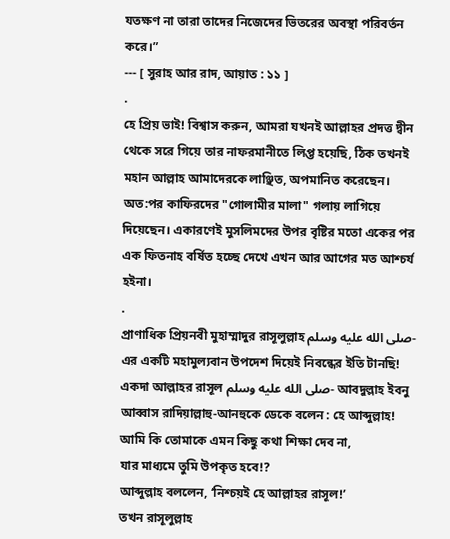যতক্ষণ না তারা তাদের নিজেদের ভিতরের অবস্থা পরিবর্তন করে।”
--- [ সুরাহ আর রাদ, আয়াত : ১১ ]
.
হে প্রিয় ভাই! বিশ্বাস করুন, আমরা যখনই আল্লাহর প্রদত্ত দ্বীন থেকে সরে গিয়ে তার নাফরমানীতে লিপ্ত হয়েছি, ঠিক তখনই মহান আল্লাহ আমাদেরকে লাঞ্ছিত, অপমানিত করেছেন। অত:পর কাফিরদের "গোলামীর মালা" গলায় লাগিয়ে দিয়েছেন। একারণেই মুসলিমদের উপর বৃষ্টির মতো একের পর এক ফিতনাহ বর্ষিত হচ্ছে দেখে এখন আর আগের মত আশ্চর্য হইনা।
.
প্রাণাধিক প্রিয়নবী মুহাম্মাদুর রাসূলুল্লাহ صلى الله عليه وسلم-এর একটি মহামুল্যবান উপদেশ দিয়েই নিবন্ধের ইতি টানছি!
একদা আল্লাহর রাসূল صلى الله عليه وسلم- আবদুল্লাহ ইবনু আব্বাস রাদিয়াল্লাহু-আনহুকে ডেকে বলেন : হে আব্দুল্লাহ! আমি কি তোমাকে এমন কিছু কথা শিক্ষা দেব না,
যার মাধ্যমে তুমি উপকৃত হবে!?
আব্দুল্লাহ বললেন, ‘নিশ্চয়ই হে আল্লাহর রাসূল!’
তখন রাসূলুল্লাহ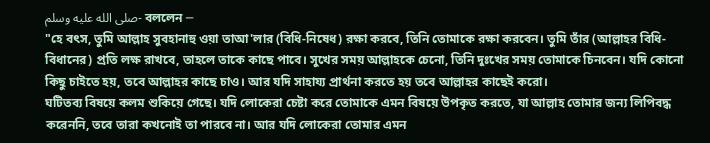صلى الله عليه وسلم- বললেন ─
"হে বৎস, তুমি আল্লাহ সুবহানাহু ওয়া তাআ'লার (বিধি-নিষেধ) রক্ষা করবে, তিনি তোমাকে রক্ষা করবেন। তুমি তাঁর (আল্লাহর বিধি-বিধানের) প্রতি লক্ষ রাখবে, তাহলে তাকে কাছে পাবে। সুখের সময় আল্লাহকে চেনো, তিনি দুঃখের সময় তোমাকে চিনবেন। যদি কোনো কিছু চাইতে হয়, তবে আল্লাহর কাছে চাও। আর যদি সাহায্য প্রার্থনা করতে হয় তবে আল্লাহর কাছেই করো।
ঘটিতব্য বিষয়ে কলম শুকিয়ে গেছে। যদি লোকেরা চেষ্টা করে তোমাকে এমন বিষয়ে উপকৃত করতে, যা আল্লাহ তোমার জন্য লিপিবদ্ধ করেননি, তবে তারা কখনোই তা পারবে না। আর যদি লোকেরা তোমার এমন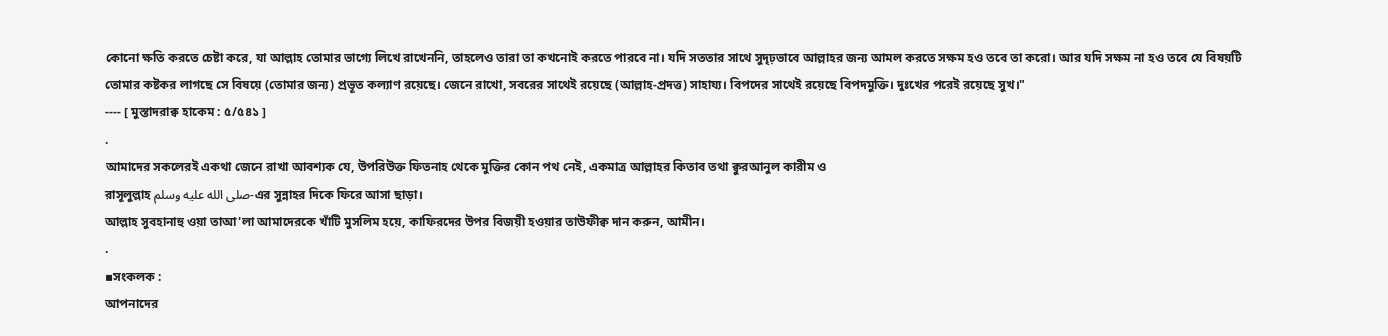কোনো ক্ষতি করতে চেষ্টা করে, যা আল্লাহ তোমার ভাগ্যে লিখে রাখেননি, তাহলেও তারা তা কখনোই করতে পারবে না। যদি সততার সাথে সুদৃঢ়ভাবে আল্লাহর জন্য আমল করতে সক্ষম হও তবে তা করো। আর যদি সক্ষম না হও তবে যে বিষয়টি তোমার কষ্টকর লাগছে সে বিষয়ে (তোমার জন্য) প্রভূত কল্যাণ রয়েছে। জেনে রাখো, সবরের সাথেই রয়েছে (আল্লাহ-প্রদত্ত) সাহায্য। বিপদের সাথেই রয়েছে বিপদমুক্তি। দুঃখের পরেই রয়েছে সুখ।"
---- [ মুস্তাদরাক্ব হাকেম : ৫/৫৪১ ]
.
আমাদের সকলেরই একথা জেনে রাখা আবশ্যক যে, উপরিউক্ত ফিতনাহ থেকে মুক্তির কোন পথ নেই, একমাত্র আল্লাহর কিতাব তথা ক্বুরআনুল কারীম ও
রাসূলুল্লাহ صلى الله عليه وسلم-এর সুন্নাহর দিকে ফিরে আসা ছাড়া।
আল্লাহ সুবহানাহু ওয়া তাআ'লা আমাদেরকে খাঁটি মুসলিম হয়ে, কাফিরদের উপর বিজয়ী হওয়ার তাউফীক্ব দান করুন, আমীন।
.
▪সংকলক :
আপনাদের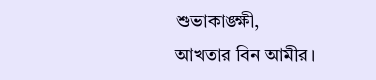শুভাকাঙ্ক্ষী,
আখতার বিন আমীর।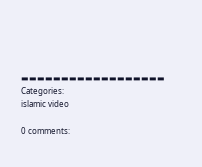▬▬▬▬▬▬▬▬▬▬▬▬▬▬▬▬▬▬
Categories:
islamic video

0 comments: